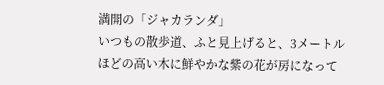満開の「ジャカランダ」
いつもの散歩道、ふと見上げると、3メートルほどの高い木に鮮やかな紫の花が房になって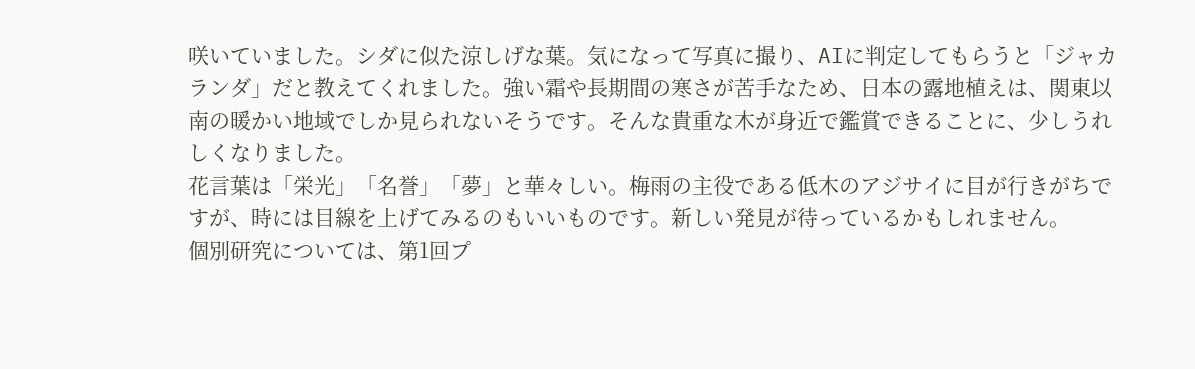咲いていました。シダに似た涼しげな葉。気になって写真に撮り、AIに判定してもらうと「ジャカランダ」だと教えてくれました。強い霜や長期間の寒さが苦手なため、日本の露地植えは、関東以南の暖かい地域でしか見られないそうです。そんな貴重な木が身近で鑑賞できることに、少しうれしくなりました。
花言葉は「栄光」「名誉」「夢」と華々しい。梅雨の主役である低木のアジサイに目が行きがちですが、時には目線を上げてみるのもいいものです。新しい発見が待っているかもしれません。
個別研究については、第1回プ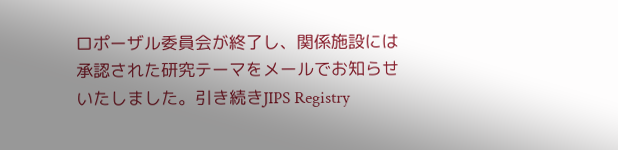ロポーザル委員会が終了し、関係施設には承認された研究テーマをメールでお知らせいたしました。引き続きJIPS Registry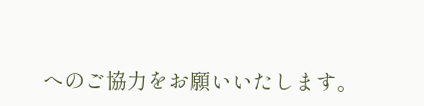へのご協力をお願いいたします。